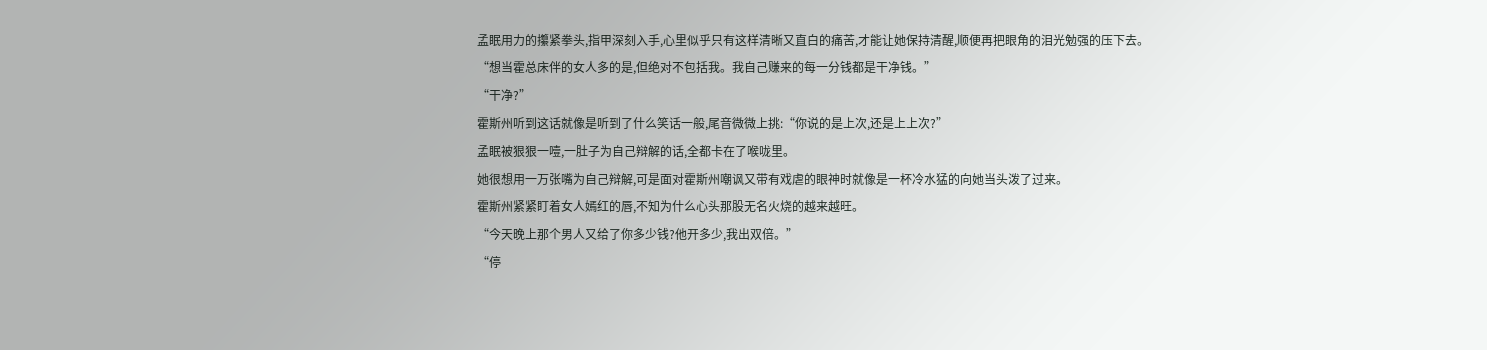孟眠用力的攥紧拳头,指甲深刻入手,心里似乎只有这样清晰又直白的痛苦,才能让她保持清醒,顺便再把眼角的泪光勉强的压下去。
“想当霍总床伴的女人多的是,但绝对不包括我。我自己赚来的每一分钱都是干净钱。”
“干净?”
霍斯州听到这话就像是听到了什么笑话一般,尾音微微上挑:“你说的是上次,还是上上次?”
孟眠被狠狠一噎,一肚子为自己辩解的话,全都卡在了喉咙里。
她很想用一万张嘴为自己辩解,可是面对霍斯州嘲讽又带有戏虐的眼神时就像是一杯冷水猛的向她当头泼了过来。
霍斯州紧紧盯着女人嫣红的唇,不知为什么心头那股无名火烧的越来越旺。
“今天晚上那个男人又给了你多少钱?他开多少,我出双倍。”
“停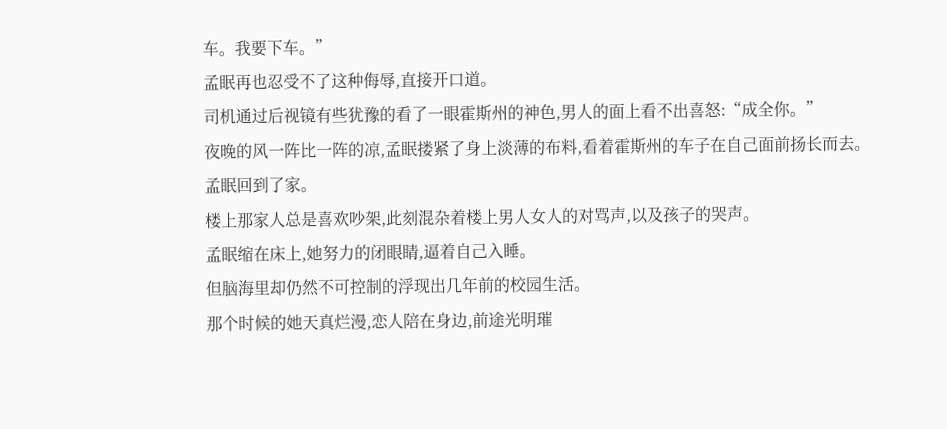车。我要下车。”
孟眠再也忍受不了这种侮辱,直接开口道。
司机通过后视镜有些犹豫的看了一眼霍斯州的神色,男人的面上看不出喜怒:“成全你。”
夜晚的风一阵比一阵的凉,孟眠搂紧了身上淡薄的布料,看着霍斯州的车子在自己面前扬长而去。
孟眠回到了家。
楼上那家人总是喜欢吵架,此刻混杂着楼上男人女人的对骂声,以及孩子的哭声。
孟眠缩在床上,她努力的闭眼睛,逼着自己入睡。
但脑海里却仍然不可控制的浮现出几年前的校园生活。
那个时候的她天真烂漫,恋人陪在身边,前途光明璀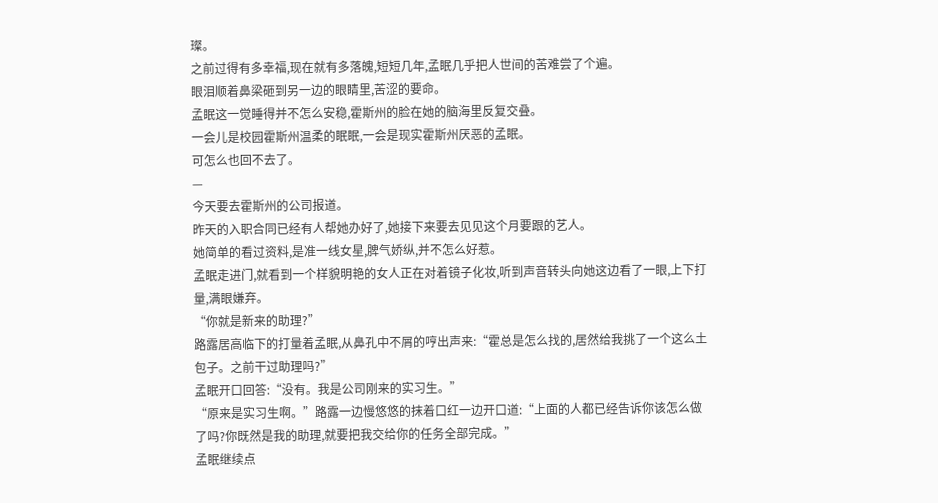璨。
之前过得有多幸福,现在就有多落魄,短短几年,孟眠几乎把人世间的苦难尝了个遍。
眼泪顺着鼻梁砸到另一边的眼睛里,苦涩的要命。
孟眠这一觉睡得并不怎么安稳,霍斯州的脸在她的脑海里反复交叠。
一会儿是校园霍斯州温柔的眠眠,一会是现实霍斯州厌恶的孟眠。
可怎么也回不去了。
—
今天要去霍斯州的公司报道。
昨天的入职合同已经有人帮她办好了,她接下来要去见见这个月要跟的艺人。
她简单的看过资料,是准一线女星,脾气娇纵,并不怎么好惹。
孟眠走进门,就看到一个样貌明艳的女人正在对着镜子化妆,听到声音转头向她这边看了一眼,上下打量,满眼嫌弃。
“你就是新来的助理?”
路露居高临下的打量着孟眠,从鼻孔中不屑的哼出声来:“霍总是怎么找的,居然给我挑了一个这么土包子。之前干过助理吗?”
孟眠开口回答:“没有。我是公司刚来的实习生。”
“原来是实习生啊。”路露一边慢悠悠的抹着口红一边开口道:“上面的人都已经告诉你该怎么做了吗?你既然是我的助理,就要把我交给你的任务全部完成。”
孟眠继续点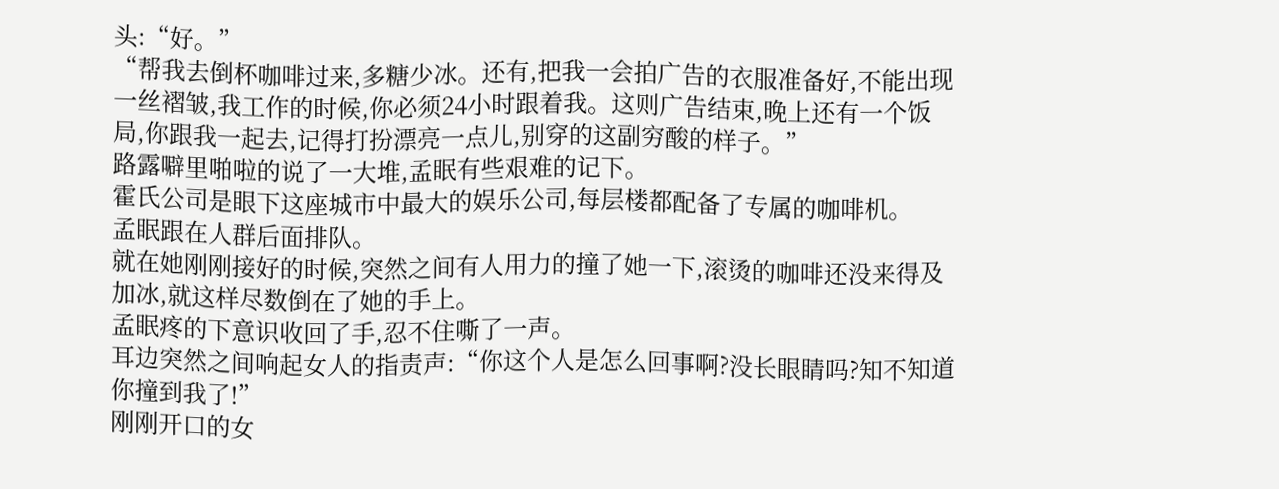头:“好。”
“帮我去倒杯咖啡过来,多糖少冰。还有,把我一会拍广告的衣服准备好,不能出现一丝褶皱,我工作的时候,你必须24小时跟着我。这则广告结束,晚上还有一个饭局,你跟我一起去,记得打扮漂亮一点儿,别穿的这副穷酸的样子。”
路露噼里啪啦的说了一大堆,孟眠有些艰难的记下。
霍氏公司是眼下这座城市中最大的娱乐公司,每层楼都配备了专属的咖啡机。
孟眠跟在人群后面排队。
就在她刚刚接好的时候,突然之间有人用力的撞了她一下,滚烫的咖啡还没来得及加冰,就这样尽数倒在了她的手上。
孟眠疼的下意识收回了手,忍不住嘶了一声。
耳边突然之间响起女人的指责声:“你这个人是怎么回事啊?没长眼睛吗?知不知道你撞到我了!”
刚刚开口的女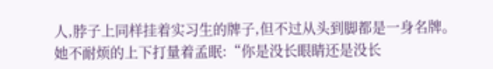人,脖子上同样挂着实习生的牌子,但不过从头到脚都是一身名牌。
她不耐烦的上下打量着孟眠:“你是没长眼睛还是没长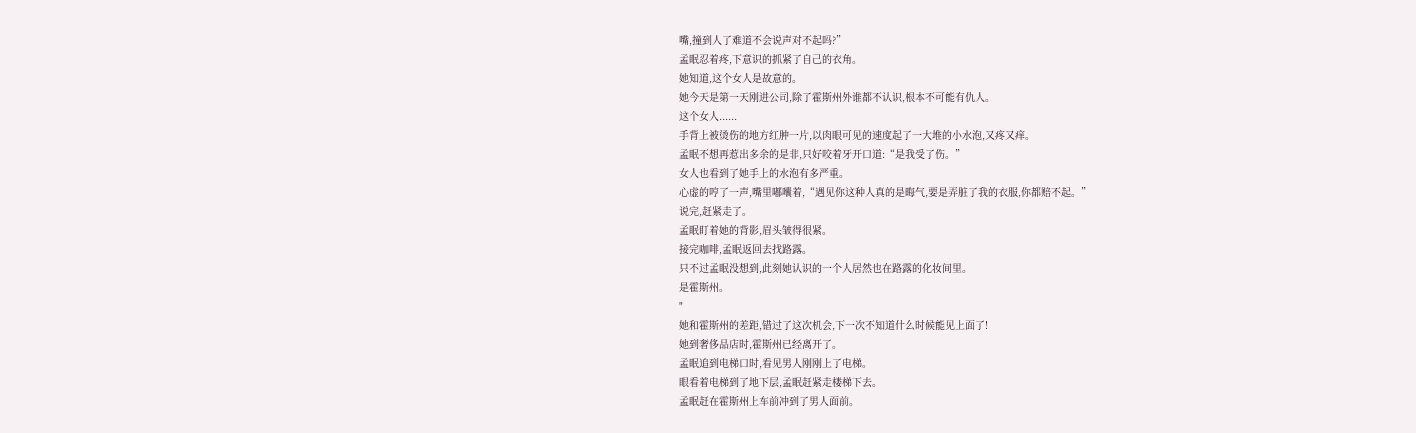嘴,撞到人了难道不会说声对不起吗?”
孟眠忍着疼,下意识的抓紧了自己的衣角。
她知道,这个女人是故意的。
她今天是第一天刚进公司,除了霍斯州外谁都不认识,根本不可能有仇人。
这个女人......
手背上被烫伤的地方红肿一片,以肉眼可见的速度起了一大堆的小水泡,又疼又痒。
孟眠不想再惹出多余的是非,只好咬着牙开口道:“是我受了伤。”
女人也看到了她手上的水泡有多严重。
心虚的哼了一声,嘴里嘟囔着,“遇见你这种人真的是晦气,要是弄脏了我的衣服,你都赔不起。”
说完,赶紧走了。
孟眠盯着她的背影,眉头皱得很紧。
接完咖啡,孟眠返回去找路露。
只不过孟眠没想到,此刻她认识的一个人居然也在路露的化妆间里。
是霍斯州。
"
她和霍斯州的差距,错过了这次机会,下一次不知道什么时候能见上面了!
她到奢侈品店时,霍斯州已经离开了。
孟眠追到电梯口时,看见男人刚刚上了电梯。
眼看着电梯到了地下层,孟眠赶紧走楼梯下去。
孟眠赶在霍斯州上车前冲到了男人面前。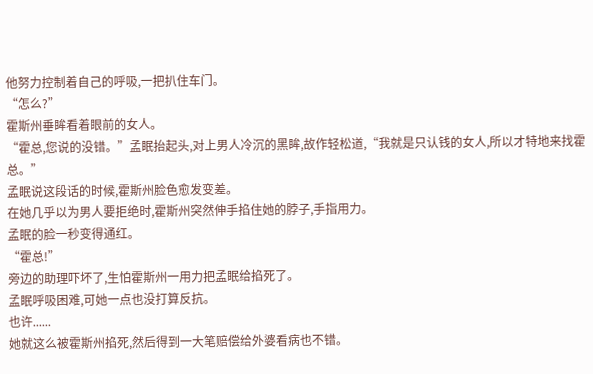他努力控制着自己的呼吸,一把扒住车门。
“怎么?”
霍斯州垂眸看着眼前的女人。
“霍总,您说的没错。”孟眠抬起头,对上男人冷沉的黑眸,故作轻松道,“我就是只认钱的女人,所以才特地来找霍总。”
孟眠说这段话的时候,霍斯州脸色愈发变差。
在她几乎以为男人要拒绝时,霍斯州突然伸手掐住她的脖子,手指用力。
孟眠的脸一秒变得通红。
“霍总!”
旁边的助理吓坏了,生怕霍斯州一用力把孟眠给掐死了。
孟眠呼吸困难,可她一点也没打算反抗。
也许......
她就这么被霍斯州掐死,然后得到一大笔赔偿给外婆看病也不错。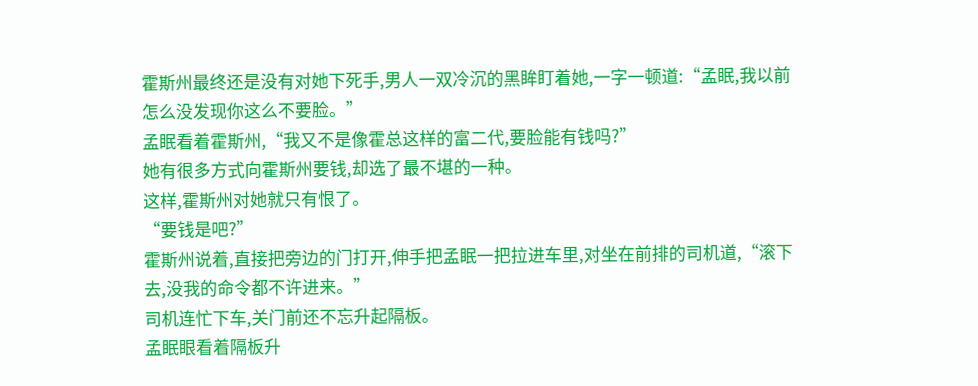霍斯州最终还是没有对她下死手,男人一双冷沉的黑眸盯着她,一字一顿道:“孟眠,我以前怎么没发现你这么不要脸。”
孟眠看着霍斯州,“我又不是像霍总这样的富二代,要脸能有钱吗?”
她有很多方式向霍斯州要钱,却选了最不堪的一种。
这样,霍斯州对她就只有恨了。
“要钱是吧?”
霍斯州说着,直接把旁边的门打开,伸手把孟眠一把拉进车里,对坐在前排的司机道,“滚下去,没我的命令都不许进来。”
司机连忙下车,关门前还不忘升起隔板。
孟眠眼看着隔板升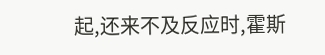起,还来不及反应时,霍斯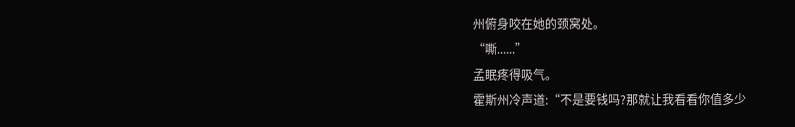州俯身咬在她的颈窝处。
“嘶......”
孟眠疼得吸气。
霍斯州冷声道:“不是要钱吗?那就让我看看你值多少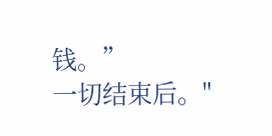钱。”
一切结束后。"